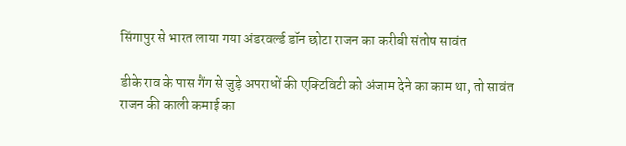सिंगापुर से भारत लाया गया अंडरवर्ल्ड डॉन छोटा राजन का करीबी संतोष सावंत

डीके राव के पास गैंग से जुड़े अपराधों की एक्टिविटी को अंजाम देने का काम था, तो सावंत राजन की काली कमाई का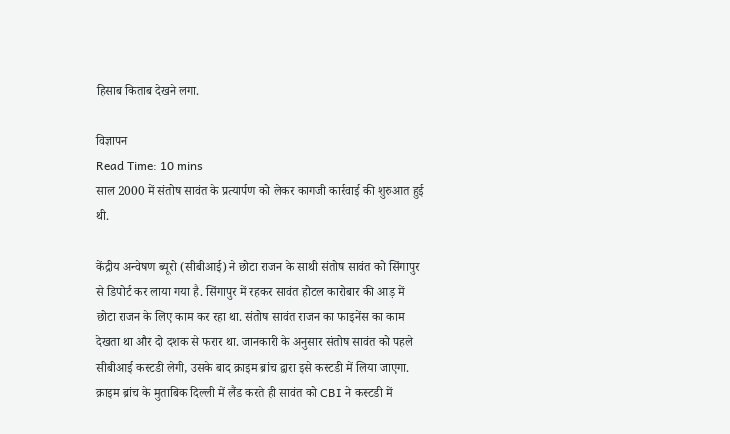हिसाब किताब देखने लगा.

विज्ञापन
Read Time: 10 mins
साल 2000 में संतोष सावंत के प्रत्यार्पण को लेकर कागजी कार्रवाई की शुरुआत हुई थी.

केंद्रीय अन्वेषण ब्यूरो (सीबीआई) ने छोटा राजन के साथी संतोष सावंत को सिंगापुर से डिपोर्ट कर लाया गया है. सिंगापुर में रहकर सावंत होटल कारोबार की आड़ में छोटा राजन के लिए काम कर रहा था. संतोष सावंत राजन का फाइनेंस का काम देखता था और दो दशक से फरार था. जानकारी के अनुसार संतोष सावंत को पहले सीबीआई कस्टडी लेगी, उसके बाद क्राइम ब्रांच द्वारा इसे कस्टडी में लिया जाएगा. क्राइम ब्रांच के मुताबिक दिल्ली में लैंड करते ही सावंत को CBI ने कस्टडी में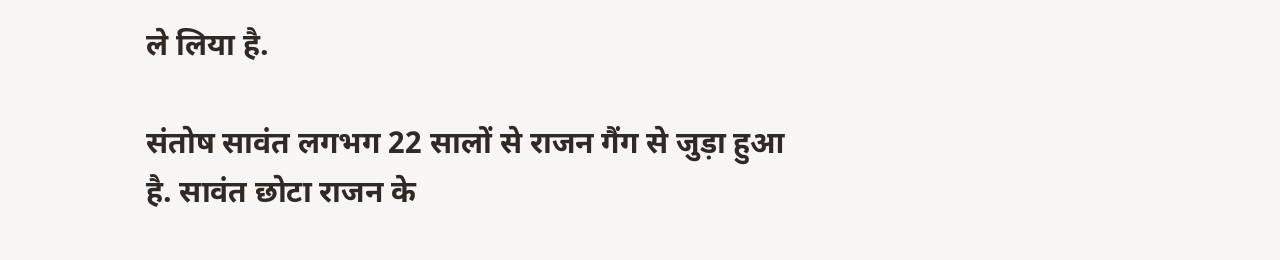ले लिया है.

संतोष सावंत लगभग 22 सालों से राजन गैंग से जुड़ा हुआ है. सावंत छोटा राजन के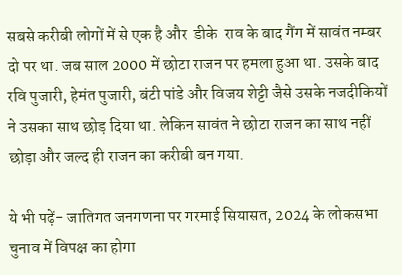सबसे करीबी लोगों में से एक है और  डीके  राव के बाद गैंग में सावंत नम्बर दो पर था. जब साल 2000 में छोटा राजन पर हमला हुआ था. उसके बाद रवि पुजारी, हेमंत पुजारी, बंटी पांडे और विजय शेट्टी जैसे उसके नजदीकियों ने उसका साथ छोड़ दिया था. लेकिन सावंत ने छोटा राजन का साथ नहीं छोड़ा और जल्द ही राजन का करीबी बन गया.

ये भी पढ़ें- जातिगत जनगणना पर गरमाई सियासत, 2024 के लोकसभा चुनाव में विपक्ष का होगा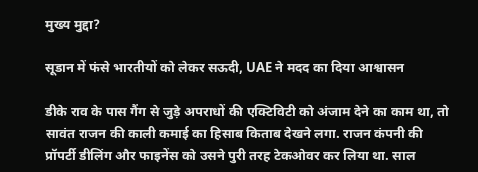मुख्‍य मुद्दा?

सूडान में फंसे भारतीयों को लेकर सऊदी, UAE ने मदद का दिया आश्वासन

डीके राव के पास गैंग से जुड़े अपराधों की एक्टिविटी को अंजाम देने का काम था, तो सावंत राजन की काली कमाई का हिसाब किताब देखने लगा. राजन कंपनी की प्रॉपर्टी डीलिंग और फाइनेंस को उसने पुरी तरह टेकओवर कर लिया था. साल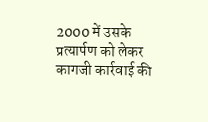2000 में उसके प्रत्यार्पण को लेकर कागजी कार्रवाई की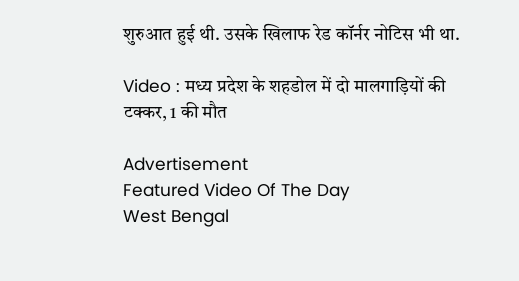शुरुआत हुई थी. उसके खिलाफ रेड कॉर्नर नोटिस भी था.

Video : मध्य प्रदेश के शहडोल में दो मालगाड़ियों की टक्कर, 1 की मौत

Advertisement
Featured Video Of The Day
West Bengal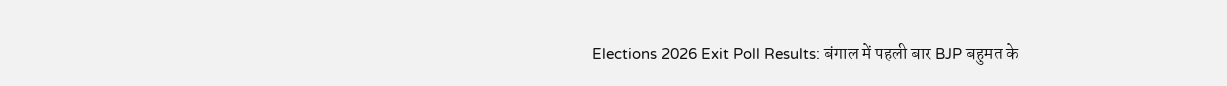Elections 2026 Exit Poll Results: बंगाल में पहली बार BJP बहुमत के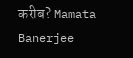करीब? Mamata Banerjee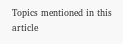Topics mentioned in this article